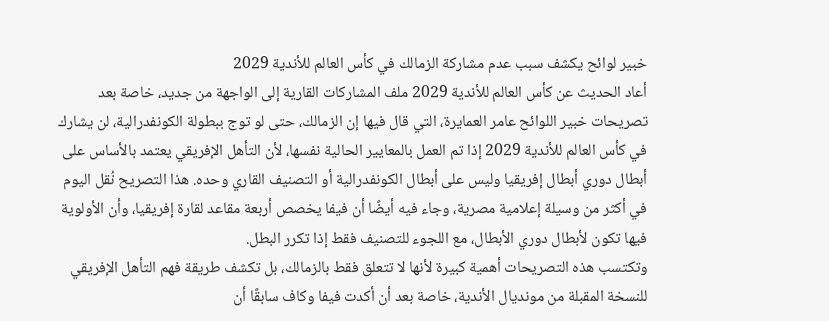خبير لوائح يكشف سبب عدم مشاركة الزمالك في كأس العالم للأندية 2029
أعاد الحديث عن كأس العالم للأندية 2029 ملف المشاركات القارية إلى الواجهة من جديد، خاصة بعد تصريحات خبير اللوائح عامر العمايرة، التي قال فيها إن الزمالك، حتى لو توج ببطولة الكونفدرالية، لن يشارك في كأس العالم للأندية 2029 إذا تم العمل بالمعايير الحالية نفسها، لأن التأهل الإفريقي يعتمد بالأساس على أبطال دوري أبطال إفريقيا وليس على أبطال الكونفدرالية أو التصنيف القاري وحده. هذا التصريح نُقل اليوم في أكثر من وسيلة إعلامية مصرية، وجاء فيه أيضًا أن فيفا يخصص أربعة مقاعد لقارة إفريقيا، وأن الأولوية فيها تكون لأبطال دوري الأبطال، مع اللجوء للتصنيف فقط إذا تكرر البطل.
وتكتسب هذه التصريحات أهمية كبيرة لأنها لا تتعلق فقط بالزمالك، بل تكشف طريقة فهم التأهل الإفريقي للنسخة المقبلة من مونديال الأندية، خاصة بعد أن أكدت فيفا وكاف سابقًا أن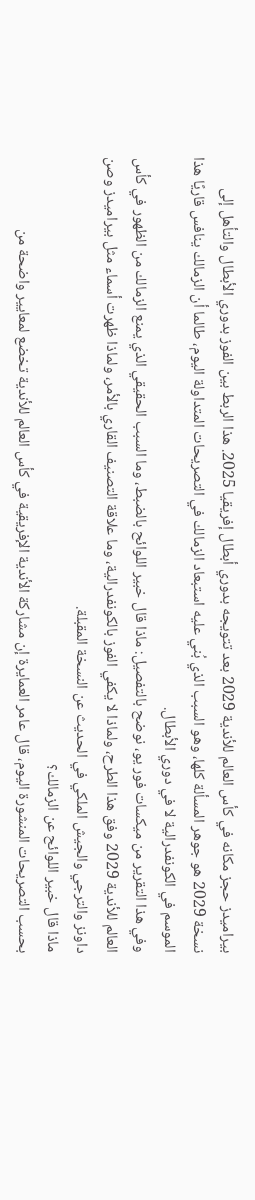بيراميدز حجز مكانه في كأس العالم للأندية 2029 بعد تتويجه بدوري أبطال إفريقيا 2025. هذا الربط بين الفوز بدوري الأبطال والتأهل إلى نسخة 2029 هو جوهر المسألة كلها، وهو السبب الذي بُني عليه استبعاد الزمالك في التصريحات المتداولة اليوم، طالما أن الزمالك ينافس قاريًا هذا الموسم في الكونفدرالية لا في دوري الأبطال.
وفي هذا التقرير من ميكسات فور يو، نوضح بالتفصيل: ماذا قال خبير اللوائح بالضبط، وما السبب الحقيقي الذي يمنع الزمالك من الظهور في كأس العالم للأندية 2029 وفق هذا الطرح، ولماذا لا يكفي الفوز بالكونفدرالية، وما علاقة التصنيف القاري بالأمر، ولماذا ظهرت أسماء مثل بيراميدز وصن داونز والترجي والجيش الملكي في الحديث عن النسخة المقبلة.
ماذا قال خبير اللوائح عن الزمالك؟
بحسب التصريحات المنشورة اليوم، قال عامر العمايرة إن مشاركة الأندية الإفريقية في كأس العالم للأندية تخضع لمعايير واضحة من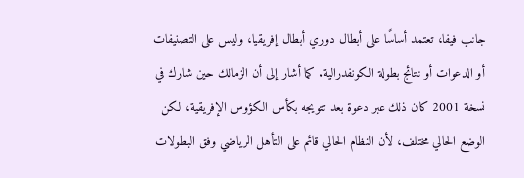جانب فيفا، تعتمد أساسًا على أبطال دوري أبطال إفريقيا، وليس على التصنيفات أو الدعوات أو نتائج بطولة الكونفدرالية. كما أشار إلى أن الزمالك حين شارك في نسخة 2001 كان ذلك عبر دعوة بعد تتويجه بكأس الكؤوس الإفريقية، لكن الوضع الحالي مختلف، لأن النظام الحالي قائم على التأهل الرياضي وفق البطولات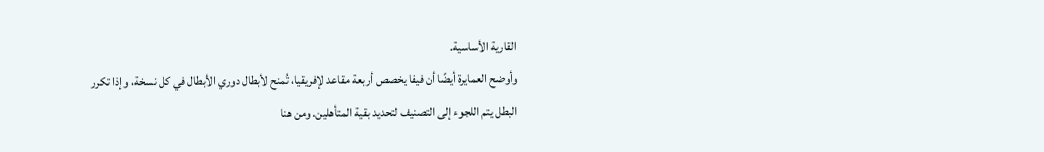القارية الأساسية.
وأوضح العمايرة أيضًا أن فيفا يخصص أربعة مقاعد لإفريقيا، تُمنح لأبطال دوري الأبطال في كل نسخة، وإذا تكرر البطل يتم اللجوء إلى التصنيف لتحديد بقية المتأهلين. ومن هنا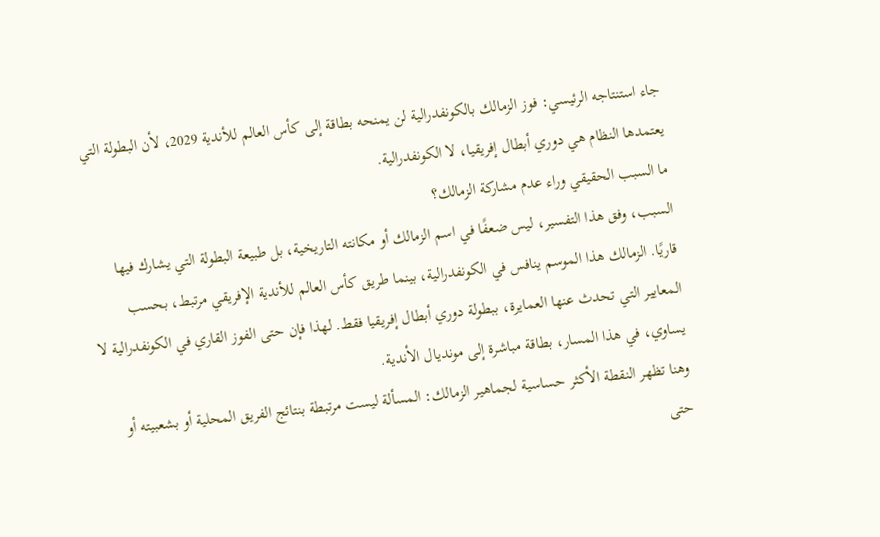جاء استنتاجه الرئيسي: فوز الزمالك بالكونفدرالية لن يمنحه بطاقة إلى كأس العالم للأندية 2029، لأن البطولة التي يعتمدها النظام هي دوري أبطال إفريقيا، لا الكونفدرالية.
ما السبب الحقيقي وراء عدم مشاركة الزمالك؟
السبب، وفق هذا التفسير، ليس ضعفًا في اسم الزمالك أو مكانته التاريخية، بل طبيعة البطولة التي يشارك فيها قاريًا. الزمالك هذا الموسم ينافس في الكونفدرالية، بينما طريق كأس العالم للأندية الإفريقي مرتبط، بحسب المعايير التي تحدث عنها العمايرة، ببطولة دوري أبطال إفريقيا فقط. لهذا فإن حتى الفوز القاري في الكونفدرالية لا يساوي، في هذا المسار، بطاقة مباشرة إلى مونديال الأندية.
وهنا تظهر النقطة الأكثر حساسية لجماهير الزمالك: المسألة ليست مرتبطة بنتائج الفريق المحلية أو بشعبيته أو حتى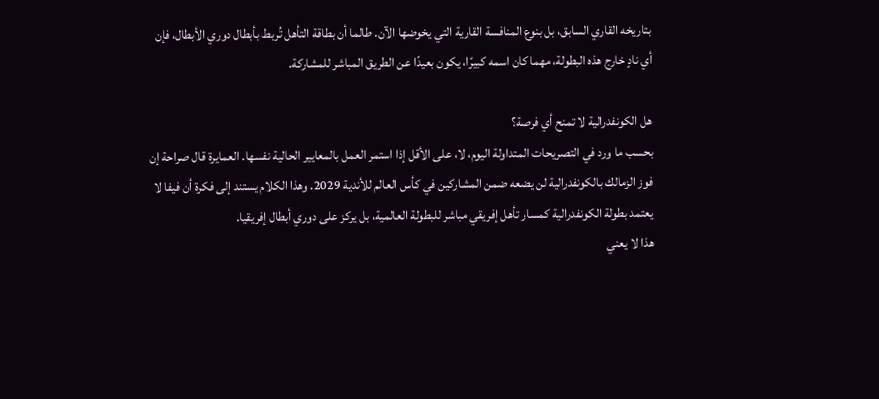بتاريخه القاري السابق، بل بنوع المنافسة القارية التي يخوضها الآن. طالما أن بطاقة التأهل تُربط بأبطال دوري الأبطال، فإن أي نادٍ خارج هذه البطولة، مهما كان اسمه كبيرًا، يكون بعيدًا عن الطريق المباشر للمشاركة.

هل الكونفدرالية لا تمنح أي فرصة؟
بحسب ما ورد في التصريحات المتداولة اليوم، لا، على الأقل إذا استمر العمل بالمعايير الحالية نفسها. العمايرة قال صراحة إن فوز الزمالك بالكونفدرالية لن يضعه ضمن المشاركين في كأس العالم للأندية 2029. وهذا الكلام يستند إلى فكرة أن فيفا لا يعتمد بطولة الكونفدرالية كمسار تأهل إفريقي مباشر للبطولة العالمية، بل يركز على دوري أبطال إفريقيا.
هذا لا يعني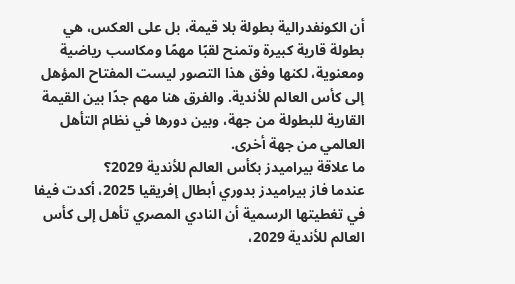أن الكونفدرالية بطولة بلا قيمة، بل على العكس، هي بطولة قارية كبيرة وتمنح لقبًا مهمًا ومكاسب رياضية ومعنوية، لكنها وفق هذا التصور ليست المفتاح المؤهل إلى كأس العالم للأندية. والفرق هنا مهم جدًا بين القيمة القارية للبطولة من جهة، وبين دورها في نظام التأهل العالمي من جهة أخرى.
ما علاقة بيراميدز بكأس العالم للأندية 2029؟
عندما فاز بيراميدز بدوري أبطال إفريقيا 2025، أكدت فيفا في تغطيتها الرسمية أن النادي المصري تأهل إلى كأس العالم للأندية 2029،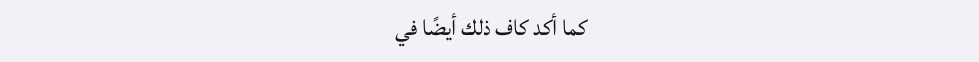كما أكد كاف ذلك أيضًا في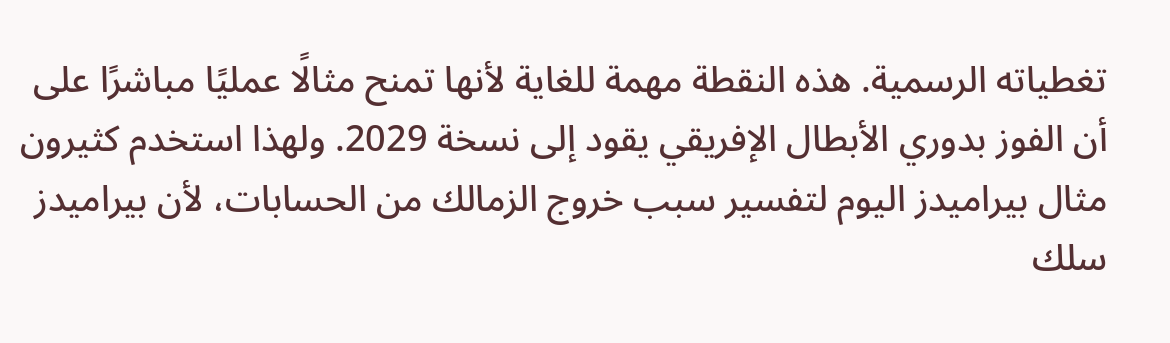تغطياته الرسمية. هذه النقطة مهمة للغاية لأنها تمنح مثالًا عمليًا مباشرًا على أن الفوز بدوري الأبطال الإفريقي يقود إلى نسخة 2029. ولهذا استخدم كثيرون مثال بيراميدز اليوم لتفسير سبب خروج الزمالك من الحسابات، لأن بيراميدز سلك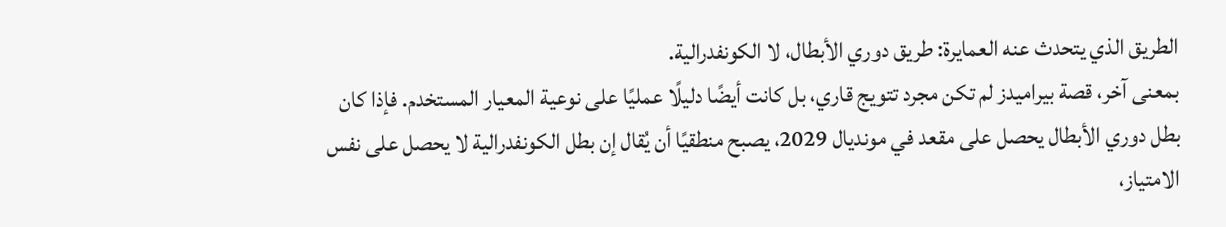الطريق الذي يتحدث عنه العمايرة: طريق دوري الأبطال، لا الكونفدرالية.
بمعنى آخر، قصة بيراميدز لم تكن مجرد تتويج قاري، بل كانت أيضًا دليلًا عمليًا على نوعية المعيار المستخدم. فإذا كان بطل دوري الأبطال يحصل على مقعد في مونديال 2029، يصبح منطقيًا أن يُقال إن بطل الكونفدرالية لا يحصل على نفس الامتياز،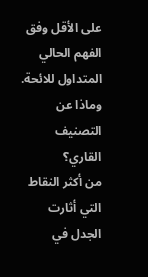على الأقل وفق الفهم الحالي المتداول للائحة.
وماذا عن التصنيف القاري؟
من أكثر النقاط التي أثارت الجدل في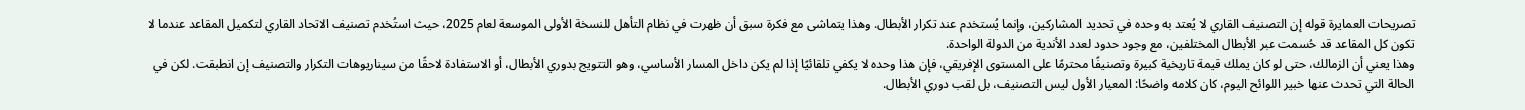تصريحات العمايرة قوله إن التصنيف القاري لا يُعتد به وحده في تحديد المشاركين، وإنما يُستخدم عند تكرار الأبطال. وهذا يتماشى مع فكرة سبق أن ظهرت في نظام التأهل للنسخة الأولى الموسعة لعام 2025، حيث استُخدم تصنيف الاتحاد القاري لتكميل المقاعد عندما لا تكون كل المقاعد قد حُسمت عبر الأبطال المختلفين، مع وجود حدود لعدد الأندية من الدولة الواحدة.
وهذا يعني أن الزمالك، حتى لو كان يملك قيمة تاريخية كبيرة وتصنيفًا محترمًا على المستوى الإفريقي، فإن هذا وحده لا يكفي تلقائيًا إذا لم يكن داخل المسار الأساسي، وهو التتويج بدوري الأبطال، أو الاستفادة لاحقًا من سيناريوهات التكرار والتصنيف إن انطبقت. لكن في الحالة التي تحدث عنها خبير اللوائح اليوم، كان كلامه واضحًا: المعيار الأول ليس التصنيف، بل لقب دوري الأبطال.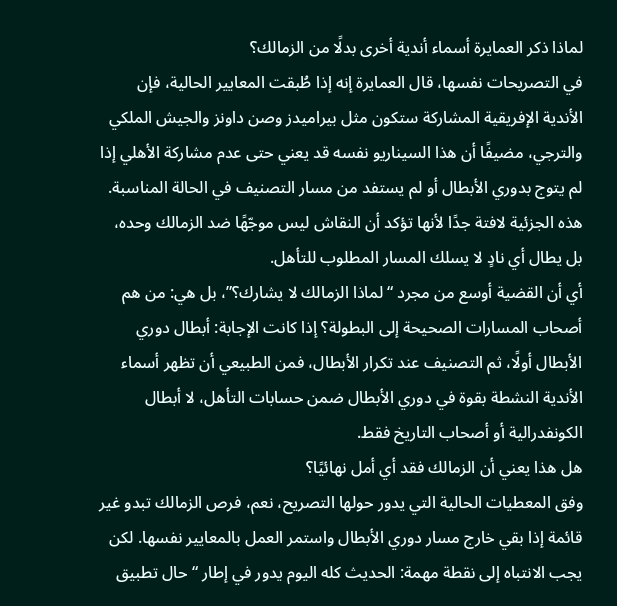لماذا ذكر العمايرة أسماء أندية أخرى بدلًا من الزمالك؟
في التصريحات نفسها، قال العمايرة إنه إذا طُبقت المعايير الحالية، فإن الأندية الإفريقية المشاركة ستكون مثل بيراميدز وصن داونز والجيش الملكي والترجي، مضيفًا أن هذا السيناريو نفسه قد يعني حتى عدم مشاركة الأهلي إذا لم يتوج بدوري الأبطال أو لم يستفد من مسار التصنيف في الحالة المناسبة. هذه الجزئية لافتة جدًا لأنها تؤكد أن النقاش ليس موجّهًا ضد الزمالك وحده، بل يطال أي نادٍ لا يسلك المسار المطلوب للتأهل.
أي أن القضية أوسع من مجرد “لماذا الزمالك لا يشارك؟”، بل هي: من هم أصحاب المسارات الصحيحة إلى البطولة؟ إذا كانت الإجابة: أبطال دوري الأبطال أولًا، ثم التصنيف عند تكرار الأبطال، فمن الطبيعي أن تظهر أسماء الأندية النشطة بقوة في دوري الأبطال ضمن حسابات التأهل، لا أبطال الكونفدرالية أو أصحاب التاريخ فقط.
هل هذا يعني أن الزمالك فقد أي أمل نهائيًا؟
وفق المعطيات الحالية التي يدور حولها التصريح، نعم، فرص الزمالك تبدو غير قائمة إذا بقي خارج مسار دوري الأبطال واستمر العمل بالمعايير نفسها. لكن يجب الانتباه إلى نقطة مهمة: الحديث كله اليوم يدور في إطار “حال تطبيق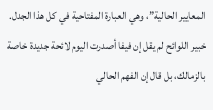المعايير الحالية”، وهي العبارة المفتاحية في كل هذا الجدل. خبير اللوائح لم يقل إن فيفا أصدرت اليوم لائحة جديدة خاصة بالزمالك، بل قال إن الفهم الحالي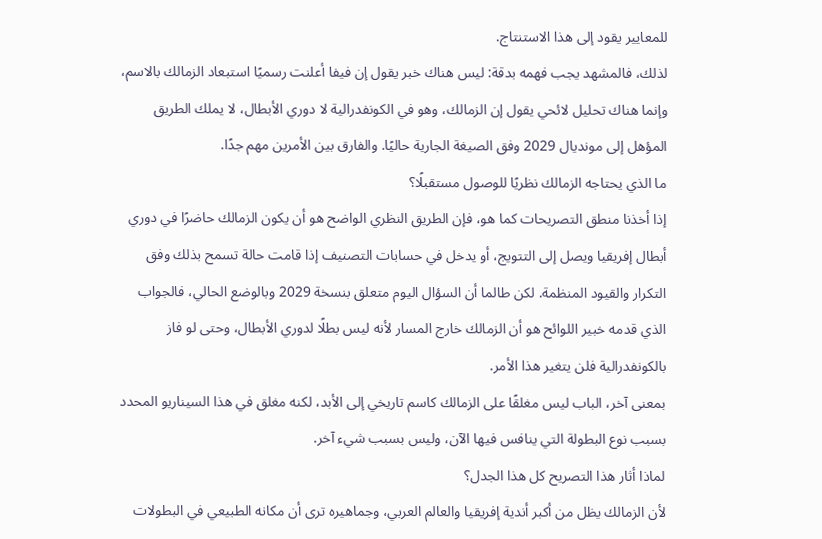للمعايير يقود إلى هذا الاستنتاج.
لذلك، فالمشهد يجب فهمه بدقة: ليس هناك خبر يقول إن فيفا أعلنت رسميًا استبعاد الزمالك بالاسم، وإنما هناك تحليل لائحي يقول إن الزمالك، وهو في الكونفدرالية لا دوري الأبطال، لا يملك الطريق المؤهل إلى مونديال 2029 وفق الصيغة الجارية حاليًا. والفارق بين الأمرين مهم جدًا.
ما الذي يحتاجه الزمالك نظريًا للوصول مستقبلًا؟
إذا أخذنا منطق التصريحات كما هو، فإن الطريق النظري الواضح هو أن يكون الزمالك حاضرًا في دوري أبطال إفريقيا ويصل إلى التتويج، أو يدخل في حسابات التصنيف إذا قامت حالة تسمح بذلك وفق التكرار والقيود المنظمة. لكن طالما أن السؤال اليوم متعلق بنسخة 2029 وبالوضع الحالي، فالجواب الذي قدمه خبير اللوائح هو أن الزمالك خارج المسار لأنه ليس بطلًا لدوري الأبطال، وحتى لو فاز بالكونفدرالية فلن يتغير هذا الأمر.
بمعنى آخر، الباب ليس مغلقًا على الزمالك كاسم تاريخي إلى الأبد، لكنه مغلق في هذا السيناريو المحدد بسبب نوع البطولة التي ينافس فيها الآن، وليس بسبب شيء آخر.
لماذا أثار هذا التصريح كل هذا الجدل؟
لأن الزمالك يظل من أكبر أندية إفريقيا والعالم العربي، وجماهيره ترى أن مكانه الطبيعي في البطولات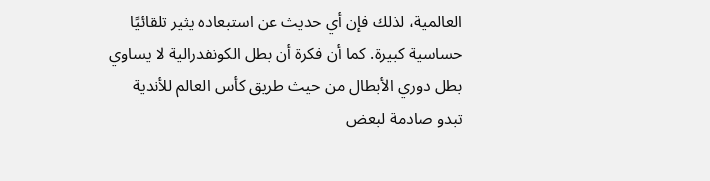العالمية، لذلك فإن أي حديث عن استبعاده يثير تلقائيًا حساسية كبيرة. كما أن فكرة أن بطل الكونفدرالية لا يساوي بطل دوري الأبطال من حيث طريق كأس العالم للأندية تبدو صادمة لبعض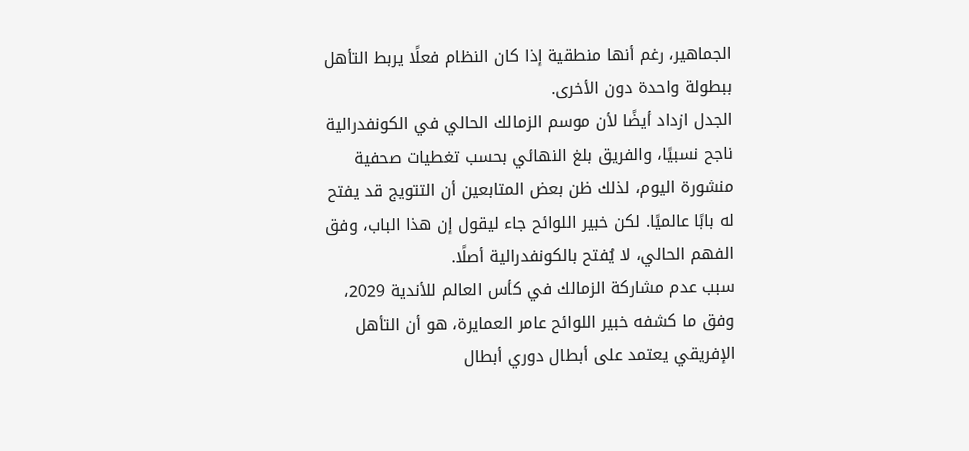الجماهير، رغم أنها منطقية إذا كان النظام فعلًا يربط التأهل ببطولة واحدة دون الأخرى.
الجدل ازداد أيضًا لأن موسم الزمالك الحالي في الكونفدرالية ناجح نسبيًا، والفريق بلغ النهائي بحسب تغطيات صحفية منشورة اليوم، لذلك ظن بعض المتابعين أن التتويج قد يفتح له بابًا عالميًا. لكن خبير اللوائح جاء ليقول إن هذا الباب، وفق الفهم الحالي، لا يُفتح بالكونفدرالية أصلًا.
سبب عدم مشاركة الزمالك في كأس العالم للأندية 2029، وفق ما كشفه خبير اللوائح عامر العمايرة، هو أن التأهل الإفريقي يعتمد على أبطال دوري أبطال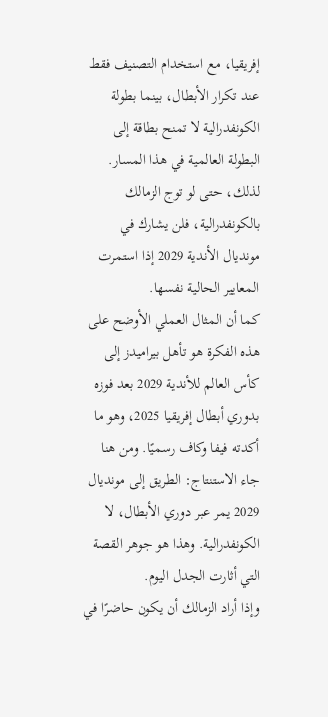إفريقيا، مع استخدام التصنيف فقط عند تكرار الأبطال، بينما بطولة الكونفدرالية لا تمنح بطاقة إلى البطولة العالمية في هذا المسار. لذلك، حتى لو توج الزمالك بالكونفدرالية، فلن يشارك في مونديال الأندية 2029 إذا استمرت المعايير الحالية نفسها.
كما أن المثال العملي الأوضح على هذه الفكرة هو تأهل بيراميدز إلى كأس العالم للأندية 2029 بعد فوزه بدوري أبطال إفريقيا 2025، وهو ما أكدته فيفا وكاف رسميًا. ومن هنا جاء الاستنتاج: الطريق إلى مونديال 2029 يمر عبر دوري الأبطال، لا الكونفدرالية. وهذا هو جوهر القصة التي أثارت الجدل اليوم.
وإذا أراد الزمالك أن يكون حاضرًا في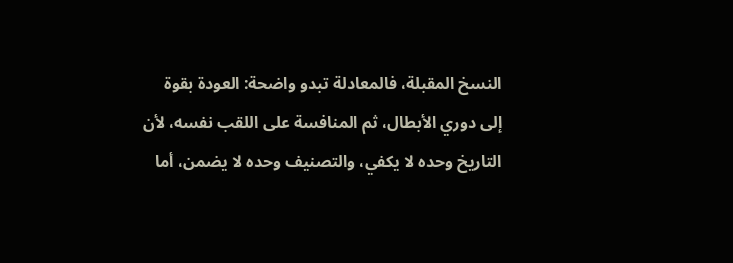النسخ المقبلة، فالمعادلة تبدو واضحة: العودة بقوة إلى دوري الأبطال، ثم المنافسة على اللقب نفسه، لأن التاريخ وحده لا يكفي، والتصنيف وحده لا يضمن، أما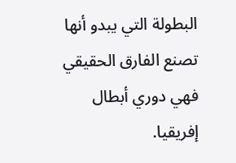البطولة التي يبدو أنها تصنع الفارق الحقيقي فهي دوري أبطال إفريقيا.